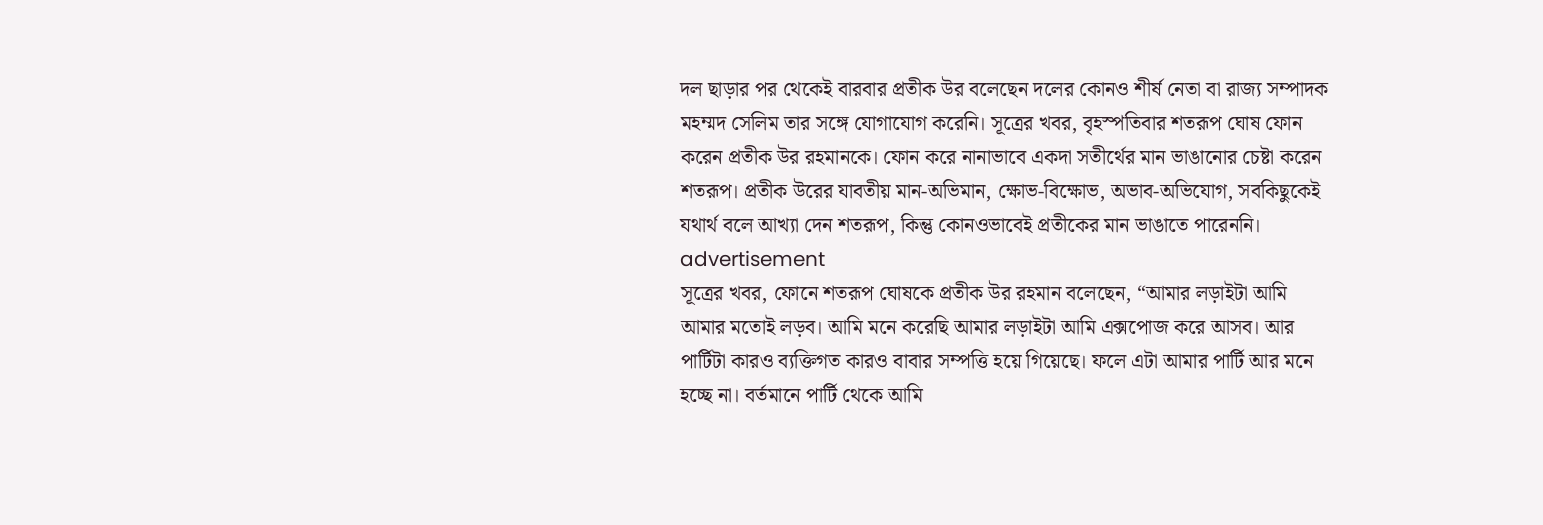দল ছাড়ার পর থেকেই বারবার প্রতীক উর বলেছেন দলের কোনও শীর্ষ নেতা বা রাজ্য সম্পাদক মহম্মদ সেলিম তার সঙ্গে যোগাযোগ করেনি। সূত্রের খবর, বৃহস্পতিবার শতরূপ ঘোষ ফোন করেন প্রতীক উর রহমানকে। ফোন করে নানাভাবে একদা সতীর্থের মান ভাঙানোর চেষ্টা করেন শতরূপ। প্রতীক উরের যাবতীয় মান-অভিমান, ক্ষোভ-বিক্ষোভ, অভাব-অভিযোগ, সবকিছুকেই যথার্থ বলে আখ্যা দেন শতরূপ, কিন্তু কোনওভাবেই প্রতীকের মান ভাঙাতে পারেননি।
advertisement
সূত্রের খবর, ফোনে শতরূপ ঘোষকে প্রতীক উর রহমান বলেছেন, “আমার লড়াইটা আমি আমার মতোই লড়ব। আমি মনে করেছি আমার লড়াইটা আমি এক্সপোজ করে আসব। আর পার্টিটা কারও ব্যক্তিগত কারও বাবার সম্পত্তি হয়ে গিয়েছে। ফলে এটা আমার পার্টি আর মনে হচ্ছে না। বর্তমানে পার্টি থেকে আমি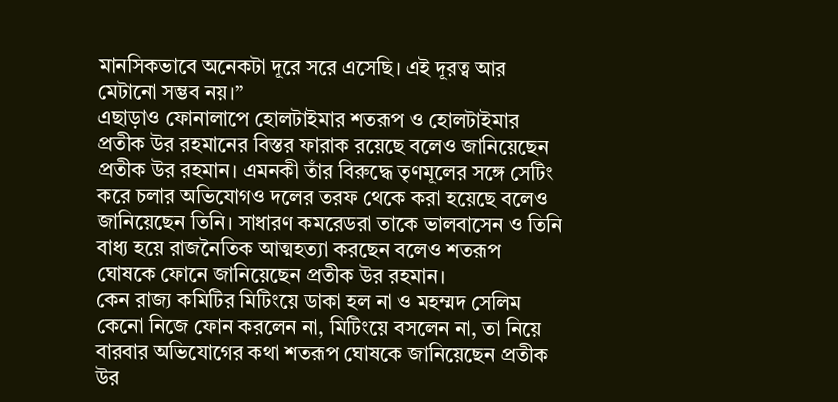মানসিকভাবে অনেকটা দূরে সরে এসেছি। এই দূরত্ব আর মেটানো সম্ভব নয়।”
এছাড়াও ফোনালাপে হোলটাইমার শতরূপ ও হোলটাইমার প্রতীক উর রহমানের বিস্তর ফারাক রয়েছে বলেও জানিয়েছেন প্রতীক উর রহমান। এমনকী তাঁর বিরুদ্ধে তৃণমূলের সঙ্গে সেটিং করে চলার অভিযোগও দলের তরফ থেকে করা হয়েছে বলেও জানিয়েছেন তিনি। সাধারণ কমরেডরা তাকে ভালবাসেন ও তিনি বাধ্য হয়ে রাজনৈতিক আত্মহত্যা করছেন বলেও শতরূপ ঘোষকে ফোনে জানিয়েছেন প্রতীক উর রহমান।
কেন রাজ্য কমিটির মিটিংয়ে ডাকা হল না ও মহম্মদ সেলিম কেনো নিজে ফোন করলেন না, মিটিংয়ে বসলেন না, তা নিয়ে বারবার অভিযোগের কথা শতরূপ ঘোষকে জানিয়েছেন প্রতীক উর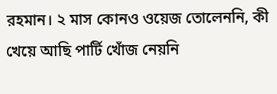রহমান। ২ মাস কোনও ওয়েজ তোলেননি, কী খেয়ে আছি পার্টি খোঁজ নেয়নি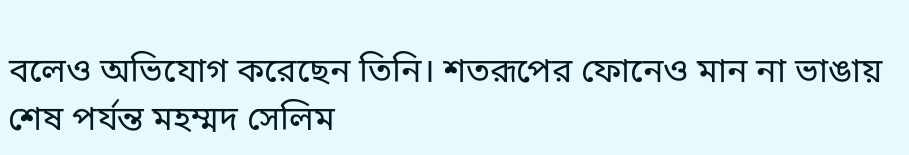বলেও অভিযোগ করেছেন তিনি। শতরূপের ফোনেও মান না ভাঙায় শেষ পর্যন্ত মহম্মদ সেলিম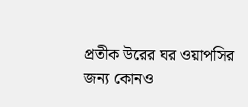প্রতীক উরের ঘর ওয়াপসির জন্য কোনও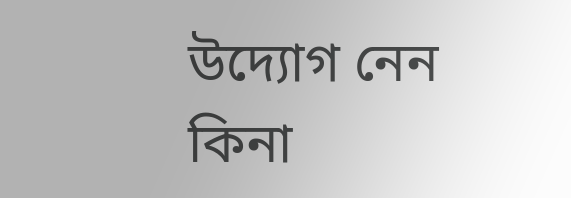উদ্যোগ নেন কিনা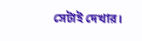সেটাই দেখার।